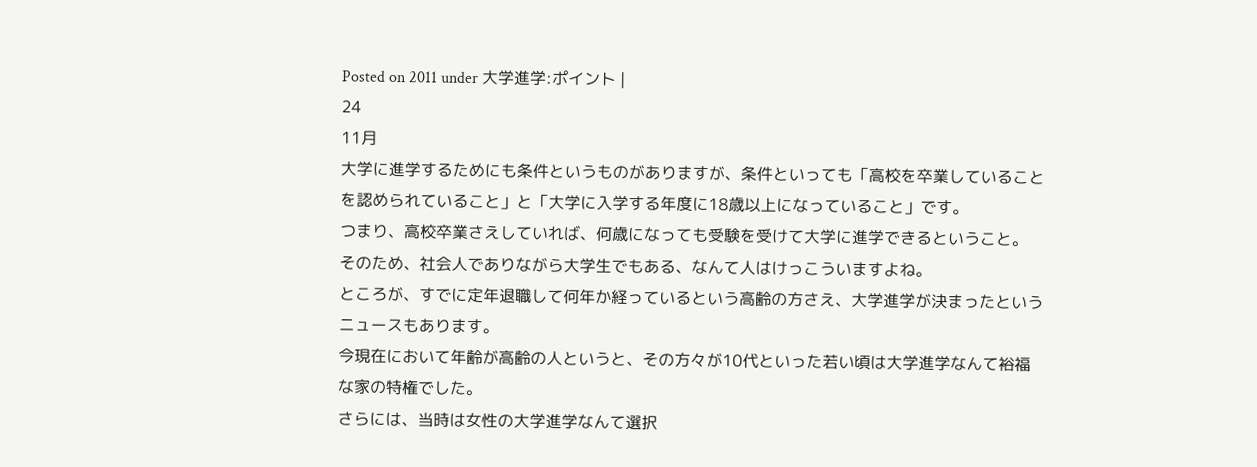Posted on 2011 under 大学進学:ポイント |
24
11月
大学に進学するためにも条件というものがありますが、条件といっても「高校を卒業していることを認められていること」と「大学に入学する年度に18歳以上になっていること」です。
つまり、高校卒業さえしていれば、何歳になっても受験を受けて大学に進学できるということ。
そのため、社会人でありながら大学生でもある、なんて人はけっこういますよね。
ところが、すでに定年退職して何年か経っているという高齢の方さえ、大学進学が決まったというニュースもあります。
今現在において年齢が高齢の人というと、その方々が10代といった若い頃は大学進学なんて裕福な家の特権でした。
さらには、当時は女性の大学進学なんて選択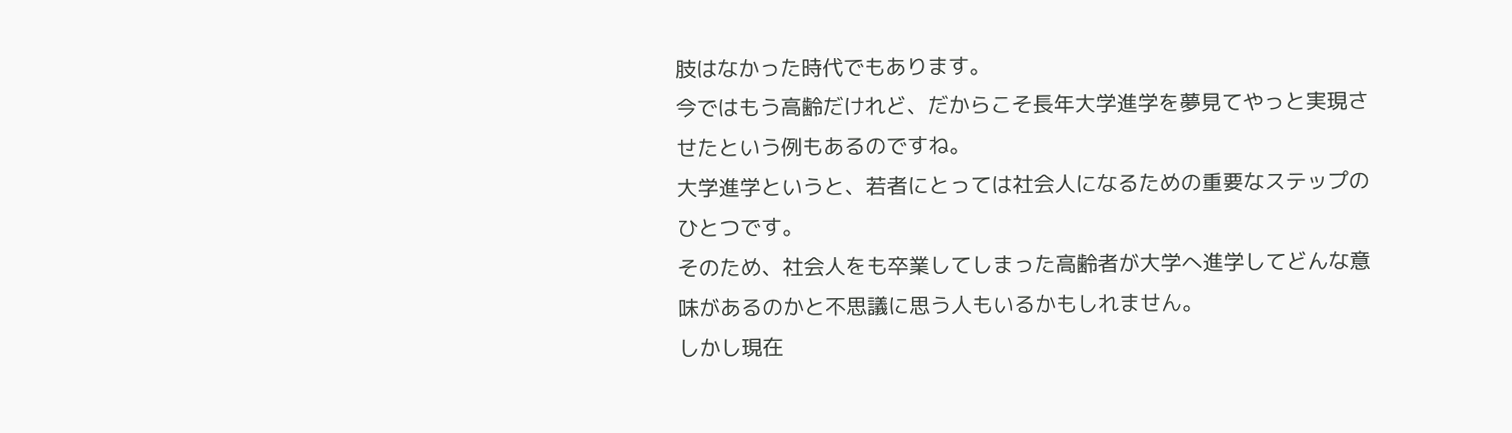肢はなかった時代でもあります。
今ではもう高齢だけれど、だからこそ長年大学進学を夢見てやっと実現させたという例もあるのですね。
大学進学というと、若者にとっては社会人になるための重要なステップのひとつです。
そのため、社会人をも卒業してしまった高齢者が大学へ進学してどんな意味があるのかと不思議に思う人もいるかもしれません。
しかし現在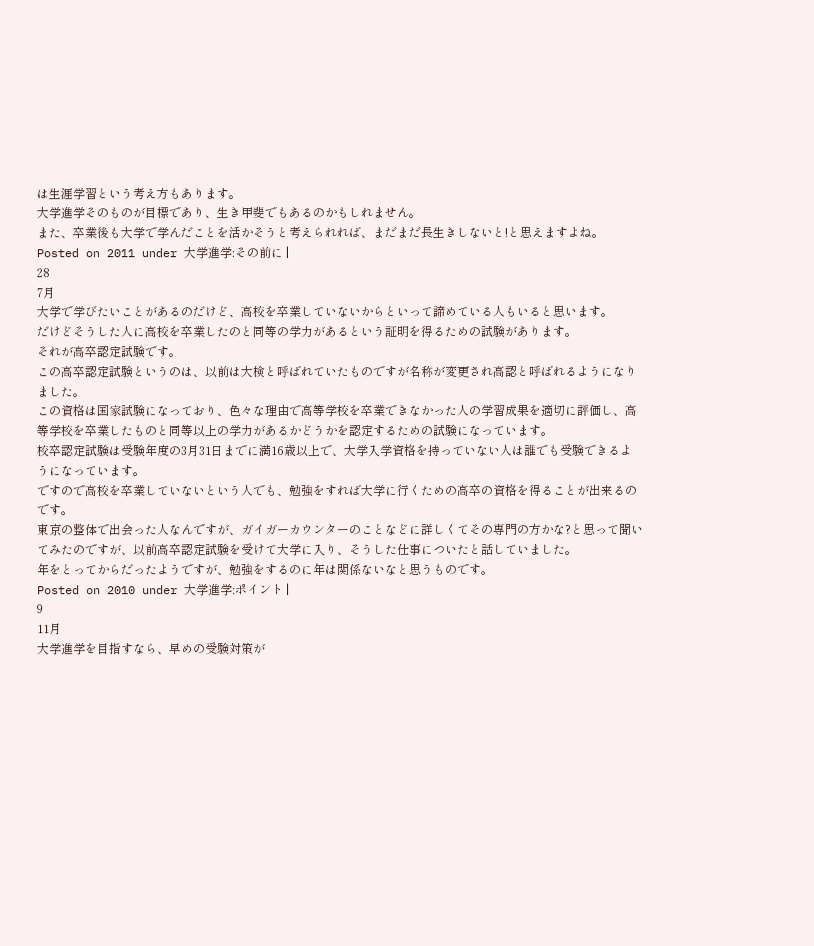は生涯学習という考え方もあります。
大学進学そのものが目標であり、生き甲斐でもあるのかもしれません。
また、卒業後も大学で学んだことを活かそうと考えられれば、まだまだ長生きしないと!と思えますよね。
Posted on 2011 under 大学進学:その前に |
28
7月
大学で学びたいことがあるのだけど、高校を卒業していないからといって諦めている人もいると思います。
だけどそうした人に高校を卒業したのと同等の学力があるという証明を得るための試験があります。
それが高卒認定試験です。
この高卒認定試験というのは、以前は大検と呼ばれていたものですが名称が変更され高認と呼ばれるようになりました。
この資格は国家試験になっており、色々な理由で高等学校を卒業できなかった人の学習成果を適切に評価し、高等学校を卒業したものと同等以上の学力があるかどうかを認定するための試験になっています。
校卒認定試験は受験年度の3月31日までに満16歳以上で、大学入学資格を持っていない人は誰でも受験できるようになっています。
ですので高校を卒業していないという人でも、勉強をすれば大学に行くための高卒の資格を得ることが出来るのです。
東京の整体で出会った人なんですが、ガイガーカウンターのことなどに詳しくてその専門の方かな?と思って聞いてみたのですが、以前高卒認定試験を受けて大学に入り、そうした仕事についたと話していました。
年をとってからだったようですが、勉強をするのに年は関係ないなと思うものです。
Posted on 2010 under 大学進学:ポイント |
9
11月
大学進学を目指すなら、早めの受験対策が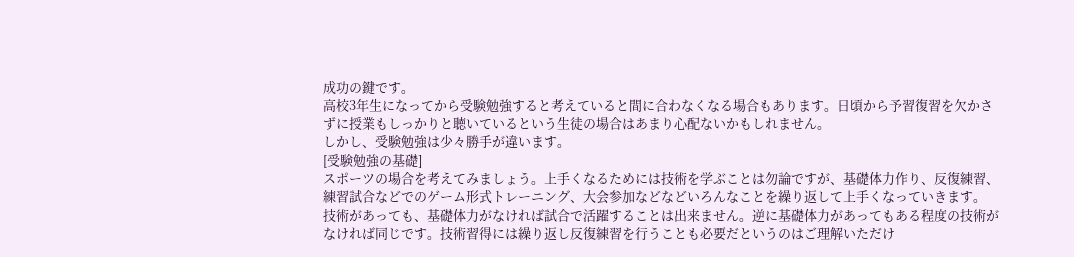成功の鍵です。
高校3年生になってから受験勉強すると考えていると間に合わなくなる場合もあります。日頃から予習復習を欠かさずに授業もしっかりと聴いているという生徒の場合はあまり心配ないかもしれません。
しかし、受験勉強は少々勝手が違います。
[受験勉強の基礎]
スポーツの場合を考えてみましょう。上手くなるためには技術を学ぶことは勿論ですが、基礎体力作り、反復練習、練習試合などでのゲーム形式トレーニング、大会参加などなどいろんなことを繰り返して上手くなっていきます。
技術があっても、基礎体力がなければ試合で活躍することは出来ません。逆に基礎体力があってもある程度の技術がなければ同じです。技術習得には繰り返し反復練習を行うことも必要だというのはご理解いただけ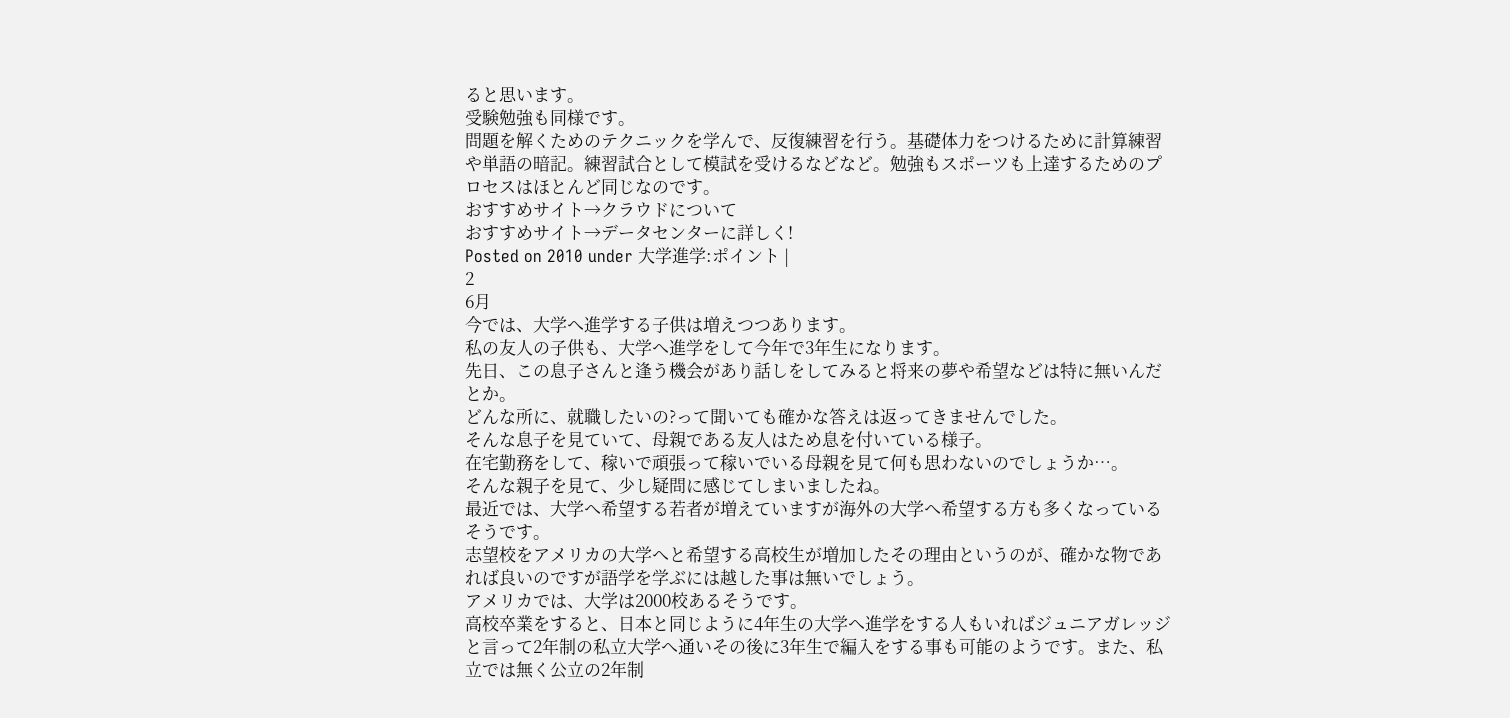ると思います。
受験勉強も同様です。
問題を解くためのテクニックを学んで、反復練習を行う。基礎体力をつけるために計算練習や単語の暗記。練習試合として模試を受けるなどなど。勉強もスポーツも上達するためのプロセスはほとんど同じなのです。
おすすめサイト→クラウドについて
おすすめサイト→データセンターに詳しく!
Posted on 2010 under 大学進学:ポイント |
2
6月
今では、大学へ進学する子供は増えつつあります。
私の友人の子供も、大学へ進学をして今年で3年生になります。
先日、この息子さんと逢う機会があり話しをしてみると将来の夢や希望などは特に無いんだとか。
どんな所に、就職したいの?って聞いても確かな答えは返ってきませんでした。
そんな息子を見ていて、母親である友人はため息を付いている様子。
在宅勤務をして、稼いで頑張って稼いでいる母親を見て何も思わないのでしょうか…。
そんな親子を見て、少し疑問に感じてしまいましたね。
最近では、大学へ希望する若者が増えていますが海外の大学へ希望する方も多くなっているそうです。
志望校をアメリカの大学へと希望する高校生が増加したその理由というのが、確かな物であれば良いのですが語学を学ぶには越した事は無いでしょう。
アメリカでは、大学は2000校あるそうです。
高校卒業をすると、日本と同じように4年生の大学へ進学をする人もいればジュニアガレッジと言って2年制の私立大学へ通いその後に3年生で編入をする事も可能のようです。また、私立では無く公立の2年制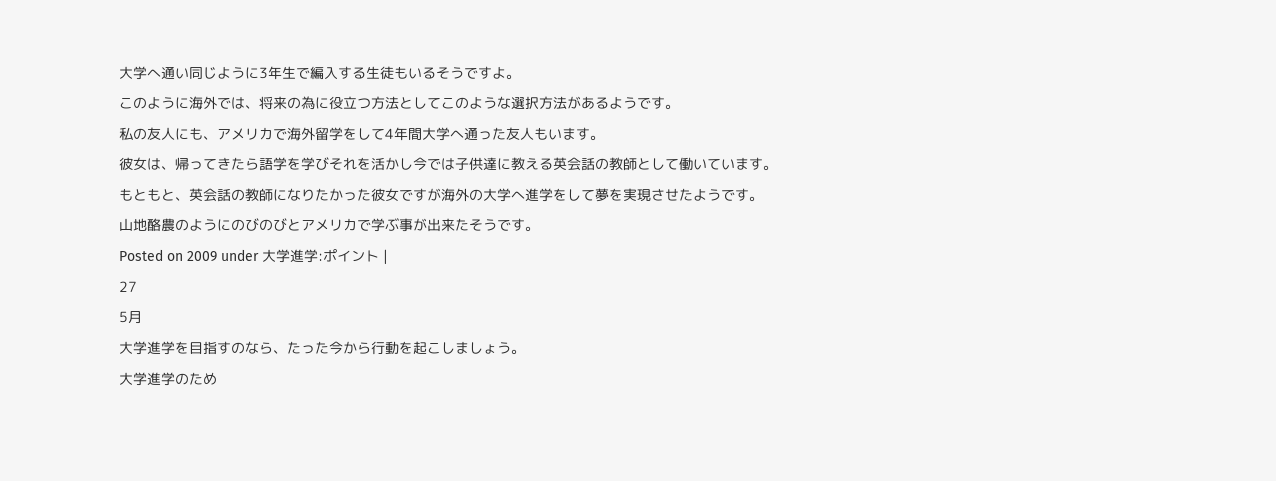大学へ通い同じように3年生で編入する生徒もいるそうですよ。
このように海外では、将来の為に役立つ方法としてこのような選択方法があるようです。
私の友人にも、アメリカで海外留学をして4年間大学へ通った友人もいます。
彼女は、帰ってきたら語学を学びそれを活かし今では子供達に教える英会話の教師として働いています。
もともと、英会話の教師になりたかった彼女ですが海外の大学へ進学をして夢を実現させたようです。
山地酪農のようにのびのびとアメリカで学ぶ事が出来たそうです。
Posted on 2009 under 大学進学:ポイント |
27
5月
大学進学を目指すのなら、たった今から行動を起こしましょう。
大学進学のため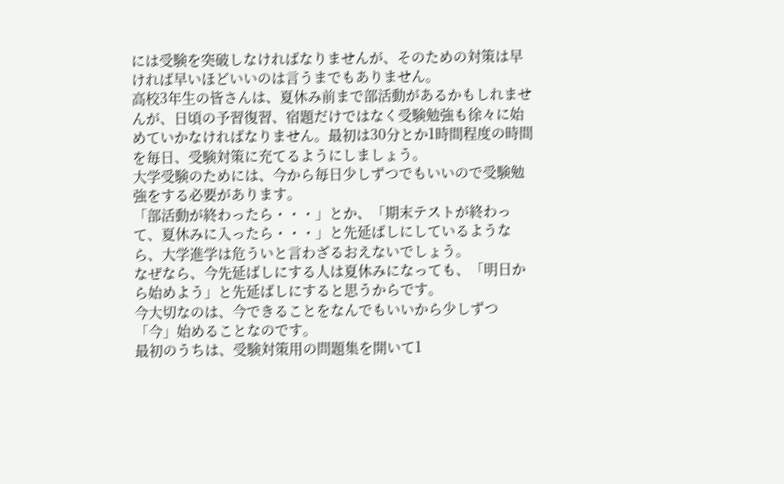には受験を突破しなければなりませんが、そのための対策は早ければ早いほどいいのは言うまでもありません。
高校3年生の皆さんは、夏休み前まで部活動があるかもしれませんが、日頃の予習復習、宿題だけではなく受験勉強も徐々に始めていかなければなりません。最初は30分とか1時間程度の時間を毎日、受験対策に充てるようにしましょう。
大学受験のためには、今から毎日少しずつでもいいので受験勉強をする必要があります。
「部活動が終わったら・・・」とか、「期末テストが終わって、夏休みに入ったら・・・」と先延ばしにしているようなら、大学進学は危ういと言わざるおえないでしょう。
なぜなら、今先延ばしにする人は夏休みになっても、「明日から始めよう」と先延ばしにすると思うからです。
今大切なのは、今できることをなんでもいいから少しずつ「今」始めることなのです。
最初のうちは、受験対策用の問題集を開いて1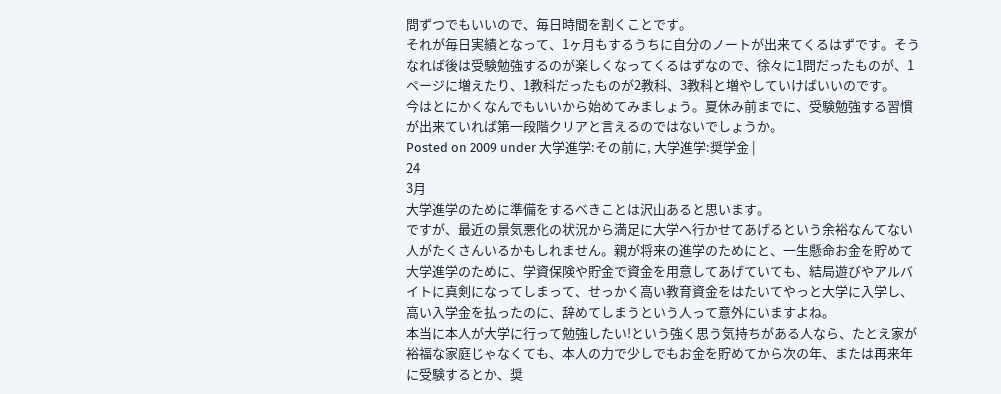問ずつでもいいので、毎日時間を割くことです。
それが毎日実績となって、1ヶ月もするうちに自分のノートが出来てくるはずです。そうなれば後は受験勉強するのが楽しくなってくるはずなので、徐々に1問だったものが、1ページに増えたり、1教科だったものが2教科、3教科と増やしていけばいいのです。
今はとにかくなんでもいいから始めてみましょう。夏休み前までに、受験勉強する習慣が出来ていれば第一段階クリアと言えるのではないでしょうか。
Posted on 2009 under 大学進学:その前に, 大学進学:奨学金 |
24
3月
大学進学のために準備をするべきことは沢山あると思います。
ですが、最近の景気悪化の状況から満足に大学へ行かせてあげるという余裕なんてない人がたくさんいるかもしれません。親が将来の進学のためにと、一生懸命お金を貯めて大学進学のために、学資保険や貯金で資金を用意してあげていても、結局遊びやアルバイトに真剣になってしまって、せっかく高い教育資金をはたいてやっと大学に入学し、高い入学金を払ったのに、辞めてしまうという人って意外にいますよね。
本当に本人が大学に行って勉強したい!という強く思う気持ちがある人なら、たとえ家が裕福な家庭じゃなくても、本人の力で少しでもお金を貯めてから次の年、または再来年に受験するとか、奨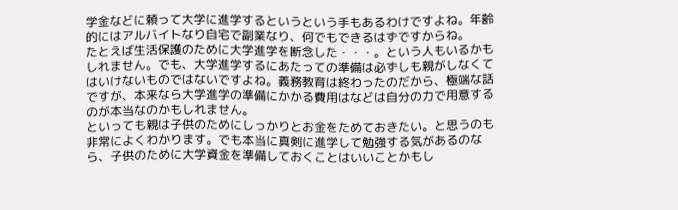学金などに頼って大学に進学するというという手もあるわけですよね。年齢的にはアルバイトなり自宅で副業なり、何でもできるはずですからね。
たとえば生活保護のために大学進学を断念した・・・。という人もいるかもしれません。でも、大学進学するにあたっての準備は必ずしも親がしなくてはいけないものではないですよね。義務教育は終わったのだから、極端な話ですが、本来なら大学進学の準備にかかる費用はなどは自分の力で用意するのが本当なのかもしれません。
といっても親は子供のためにしっかりとお金をためておきたい。と思うのも非常によくわかります。でも本当に真剣に進学して勉強する気があるのなら、子供のために大学資金を準備しておくことはいいことかもし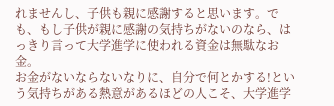れませんし、子供も親に感謝すると思います。でも、もし子供が親に感謝の気持ちがないのなら、はっきり言って大学進学に使われる資金は無駄なお金。
お金がないならないなりに、自分で何とかする!という気持ちがある熱意があるほどの人こそ、大学進学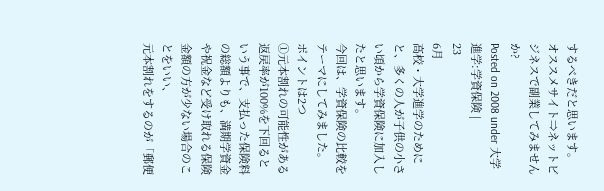するべきだと思います。
オススメサイト⇒ネットビジネスで副業してみませんか?
Posted on 2008 under 大学進学:学資保険 |
23
6月
高校・大学進学のためにと、多くの人が子供の小さい頃から学資保険に加入したと思います。
今回は、学資保険の比較をテーマにしてみました。
ポイントは2つ
①元本割れの可能性がある
返戻率が100%を下回るという事で、支払った保険料の総額よりも、満期学資金や祝金など受け取れる保険金額の方が少ない場合のことをいい、
元本割れをするのが「郵便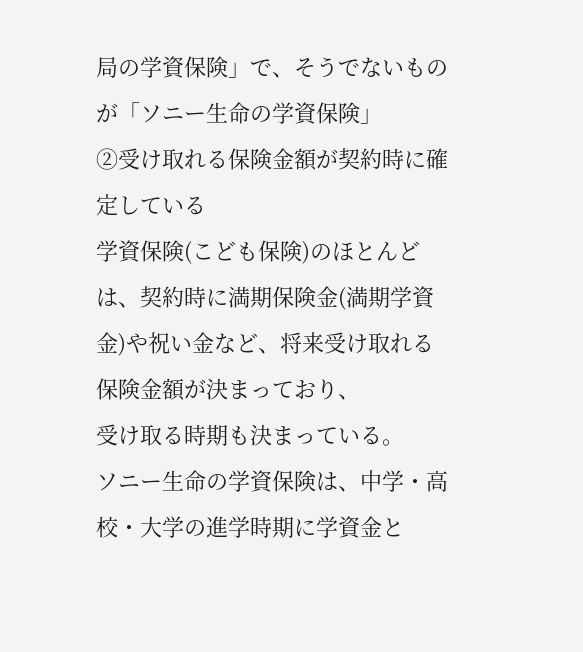局の学資保険」で、そうでないものが「ソニー生命の学資保険」
②受け取れる保険金額が契約時に確定している
学資保険(こども保険)のほとんどは、契約時に満期保険金(満期学資金)や祝い金など、将来受け取れる保険金額が決まっており、
受け取る時期も決まっている。
ソニー生命の学資保険は、中学・高校・大学の進学時期に学資金と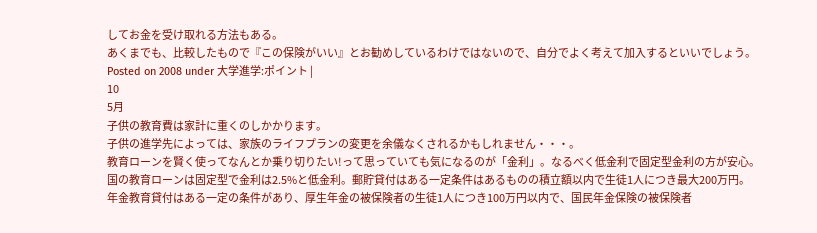してお金を受け取れる方法もある。
あくまでも、比較したもので『この保険がいい』とお勧めしているわけではないので、自分でよく考えて加入するといいでしょう。
Posted on 2008 under 大学進学:ポイント |
10
5月
子供の教育費は家計に重くのしかかります。
子供の進学先によっては、家族のライフプランの変更を余儀なくされるかもしれません・・・。
教育ローンを賢く使ってなんとか乗り切りたい!って思っていても気になるのが「金利」。なるべく低金利で固定型金利の方が安心。
国の教育ローンは固定型で金利は2.5%と低金利。郵貯貸付はある一定条件はあるものの積立額以内で生徒1人につき最大200万円。
年金教育貸付はある一定の条件があり、厚生年金の被保険者の生徒1人につき100万円以内で、国民年金保険の被保険者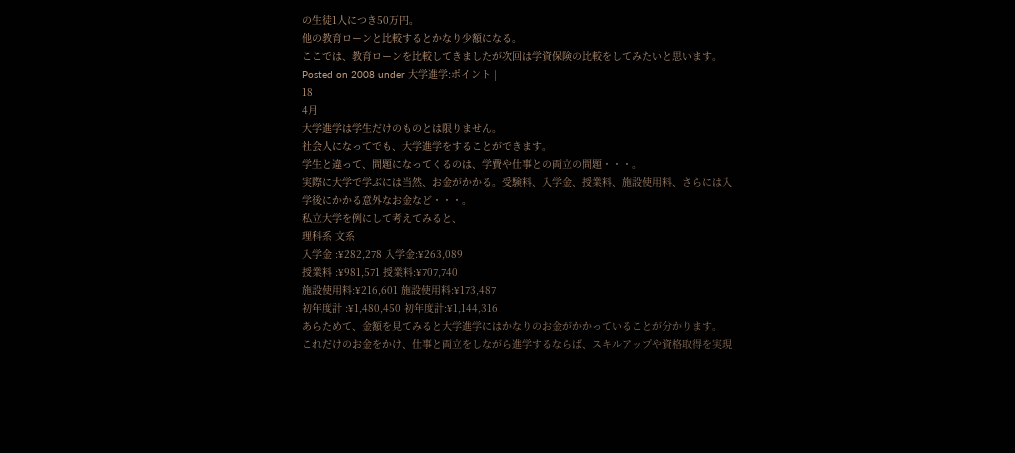の生徒1人につき50万円。
他の教育ローンと比較するとかなり少額になる。
ここでは、教育ローンを比較してきましたが次回は学資保険の比較をしてみたいと思います。
Posted on 2008 under 大学進学:ポイント |
18
4月
大学進学は学生だけのものとは限りません。
社会人になってでも、大学進学をすることができます。
学生と違って、問題になってくるのは、学費や仕事との両立の問題・・・。
実際に大学で学ぶには当然、お金がかかる。受験料、入学金、授業料、施設使用料、さらには入学後にかかる意外なお金など・・・。
私立大学を例にして考えてみると、
理科系 文系
入学金 :¥282,278 入学金:¥263,089
授業料 :¥981,571 授業料:¥707,740
施設使用料:¥216,601 施設使用料:¥173,487
初年度計 :¥1,480,450 初年度計:¥1,144,316
あらためて、金額を見てみると大学進学にはかなりのお金がかかっていることが分かります。
これだけのお金をかけ、仕事と両立をしながら進学するならば、スキルアップや資格取得を実現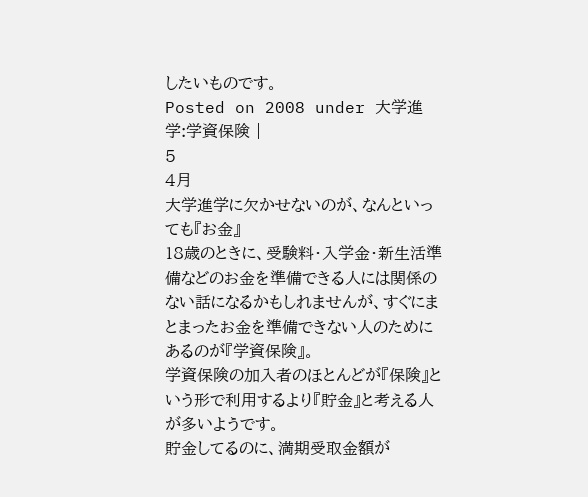したいものです。
Posted on 2008 under 大学進学:学資保険 |
5
4月
大学進学に欠かせないのが、なんといっても『お金』
18歳のときに、受験料・入学金・新生活準備などのお金を準備できる人には関係のない話になるかもしれませんが、すぐにまとまったお金を準備できない人のためにあるのが『学資保険』。
学資保険の加入者のほとんどが『保険』という形で利用するより『貯金』と考える人が多いようです。
貯金してるのに、満期受取金額が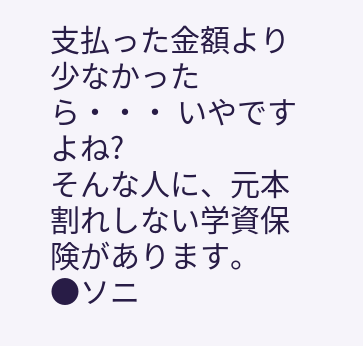支払った金額より少なかったら・・・ いやですよね?
そんな人に、元本割れしない学資保険があります。
●ソニ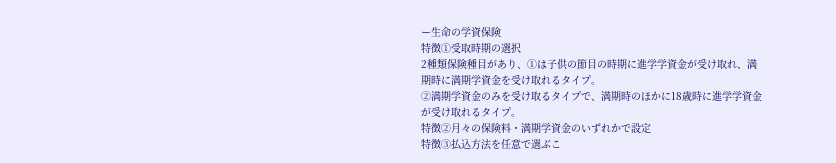ー生命の学資保険
特徴①受取時期の選択
2種類保険種目があり、①は子供の節目の時期に進学学資金が受け取れ、満期時に満期学資金を受け取れるタイプ。
②満期学資金のみを受け取るタイプで、満期時のほかに18歳時に進学学資金が受け取れるタイプ。
特徴②月々の保険料・満期学資金のいずれかで設定
特徴③払込方法を任意で選ぶこ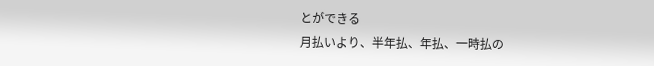とができる
月払いより、半年払、年払、一時払の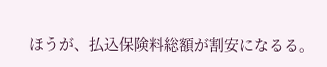ほうが、払込保険料総額が割安になるる。